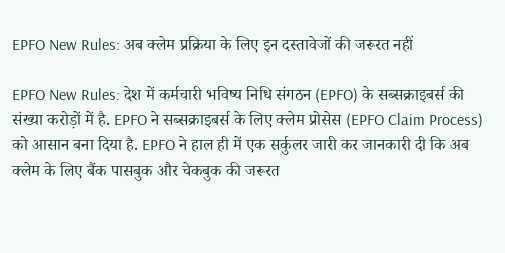EPFO New Rules: अब क्लेम प्रक्रिया के लिए इन दस्तावेजों की जरूरत नहीं

EPFO New Rules: देश में कर्मचारी भविष्य निधि संगठन (EPFO) के सब्सक्राइबर्स की संख्या करोड़ों में है. EPFO ने सब्सक्राइबर्स के लिए क्लेम प्रोसेस (EPFO Claim Process) को आसान बना दिया है. EPFO ने हाल ही में एक सर्कुलर जारी कर जानकारी दी कि अब क्लेम के लिए बैंक पासबुक और चेकबुक की जरूरत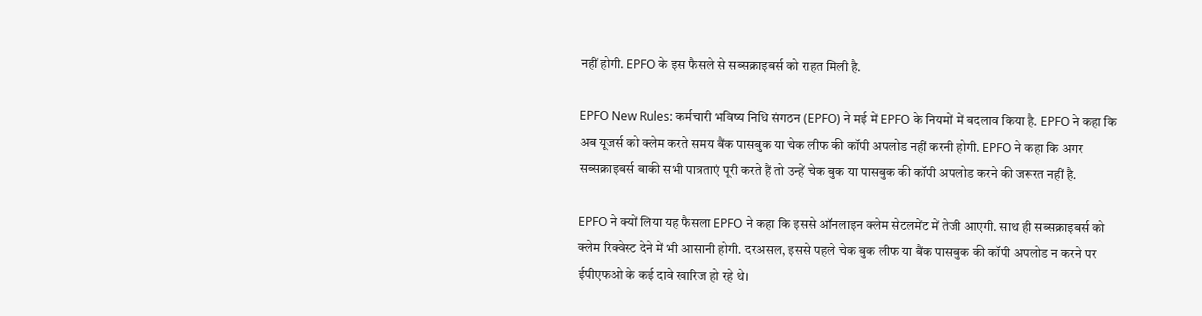नहीं होगी. EPFO के इस फैसले से सब्सक्राइबर्स को राहत मिली है.

EPFO New Rules: कर्मचारी भविष्य निधि संगठन (EPFO) ने मई में EPFO के नियमों में बदलाव किया है. EPFO ने कहा कि अब यूजर्स को क्लेम करते समय बैंक पासबुक या चेक लीफ की कॉपी अपलोड नहीं करनी होगी. EPFO ने कहा कि अगर सब्सक्राइबर्स बाकी सभी पात्रताएं पूरी करते हैं तो उन्हें चेक बुक या पासबुक की कॉपी अपलोड करने की जरूरत नहीं है.

EPFO ने क्यों लिया यह फैसला EPFO ने कहा कि इससे ऑनलाइन क्लेम सेटलमेंट में तेजी आएगी. साथ ही सब्सक्राइबर्स को क्लेम रिक्वेस्ट देने में भी आसानी होगी. दरअसल, इससे पहले चेक बुक लीफ या बैंक पासबुक की कॉपी अपलोड न करने पर ईपीएफओ के कई दावे खारिज हो रहे थे।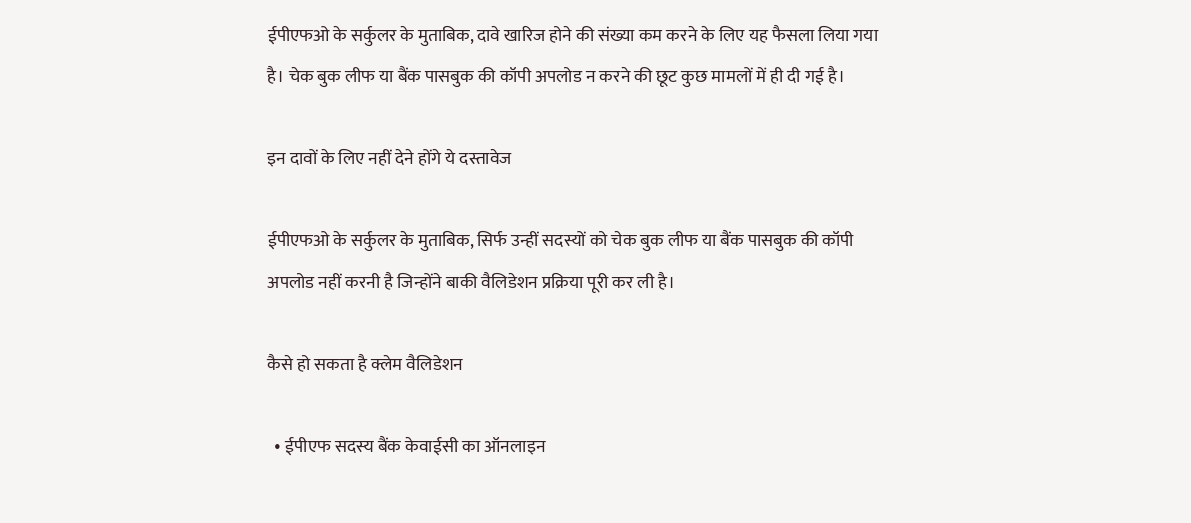ईपीएफओ के सर्कुलर के मुताबिक, दावे खारिज होने की संख्या कम करने के लिए यह फैसला लिया गया है। चेक बुक लीफ या बैंक पासबुक की कॉपी अपलोड न करने की छूट कुछ मामलों में ही दी गई है।

इन दावों के लिए नहीं देने होंगे ये दस्तावेज

ईपीएफओ के सर्कुलर के मुताबिक, सिर्फ उन्हीं सदस्यों को चेक बुक लीफ या बैंक पासबुक की कॉपी अपलोड नहीं करनी है जिन्होंने बाकी वैलिडेशन प्रक्रिया पूरी कर ली है।

कैसे हो सकता है क्लेम वैलिडेशन

  • ईपीएफ सदस्य बैंक केवाईसी का ऑनलाइन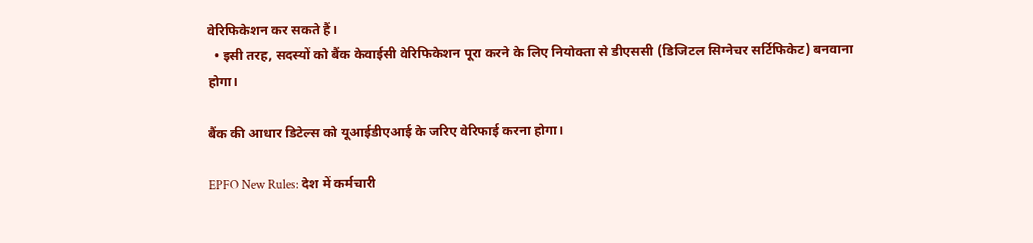वेरिफिकेशन कर सकते हैं।
  • इसी तरह, सदस्यों को बैंक केवाईसी वेरिफिकेशन पूरा करने के लिए नियोक्ता से डीएससी (डिजिटल सिग्नेचर सर्टिफिकेट) बनवाना होगा।

बैंक की आधार डिटेल्स को यूआईडीएआई के जरिए वेरिफाई करना होगा।

EPFO New Rules: देश में कर्मचारी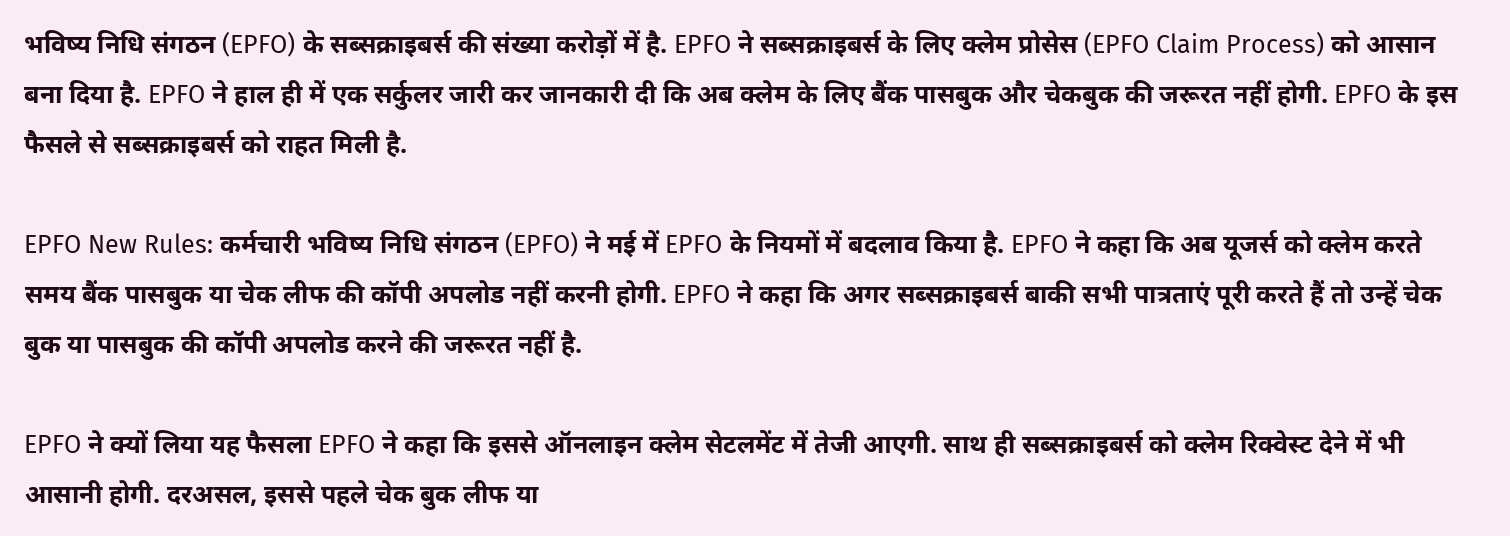भविष्य निधि संगठन (EPFO) के सब्सक्राइबर्स की संख्या करोड़ों में है. EPFO ने सब्सक्राइबर्स के लिए क्लेम प्रोसेस (EPFO Claim Process) को आसान बना दिया है. EPFO ने हाल ही में एक सर्कुलर जारी कर जानकारी दी कि अब क्लेम के लिए बैंक पासबुक और चेकबुक की जरूरत नहीं होगी. EPFO के इस फैसले से सब्सक्राइबर्स को राहत मिली है.

EPFO New Rules: कर्मचारी भविष्य निधि संगठन (EPFO) ने मई में EPFO के नियमों में बदलाव किया है. EPFO ने कहा कि अब यूजर्स को क्लेम करते समय बैंक पासबुक या चेक लीफ की कॉपी अपलोड नहीं करनी होगी. EPFO ने कहा कि अगर सब्सक्राइबर्स बाकी सभी पात्रताएं पूरी करते हैं तो उन्हें चेक बुक या पासबुक की कॉपी अपलोड करने की जरूरत नहीं है.

EPFO ने क्यों लिया यह फैसला EPFO ने कहा कि इससे ऑनलाइन क्लेम सेटलमेंट में तेजी आएगी. साथ ही सब्सक्राइबर्स को क्लेम रिक्वेस्ट देने में भी आसानी होगी. दरअसल, इससे पहले चेक बुक लीफ या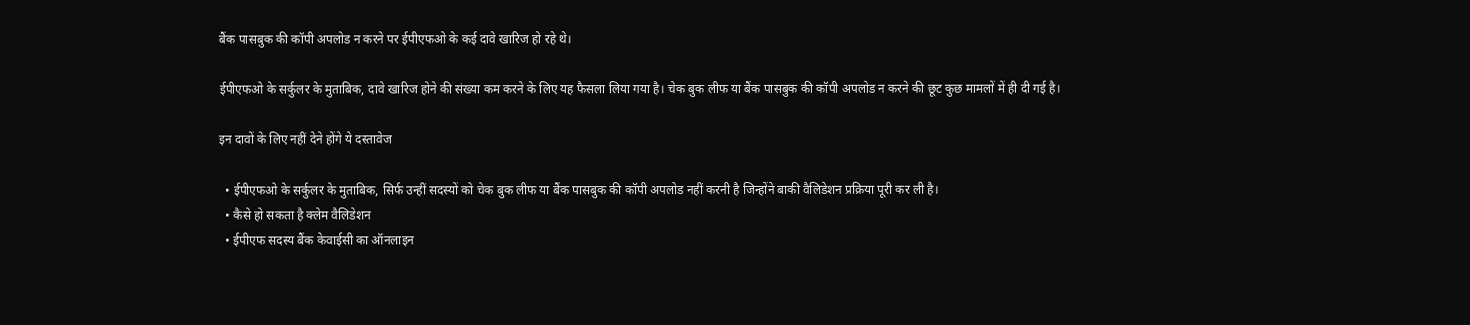बैंक पासबुक की कॉपी अपलोड न करने पर ईपीएफओ के कई दावे खारिज हो रहे थे।

ईपीएफओ के सर्कुलर के मुताबिक, दावे खारिज होने की संख्या कम करने के लिए यह फैसला लिया गया है। चेक बुक लीफ या बैंक पासबुक की कॉपी अपलोड न करने की छूट कुछ मामलों में ही दी गई है।

इन दावों के लिए नहीं देने होंगे ये दस्तावेज

  • ईपीएफओ के सर्कुलर के मुताबिक, सिर्फ उन्हीं सदस्यों को चेक बुक लीफ या बैंक पासबुक की कॉपी अपलोड नहीं करनी है जिन्होंने बाकी वैलिडेशन प्रक्रिया पूरी कर ली है।
  • कैसे हो सकता है क्लेम वैलिडेशन
  • ईपीएफ सदस्य बैंक केवाईसी का ऑनलाइन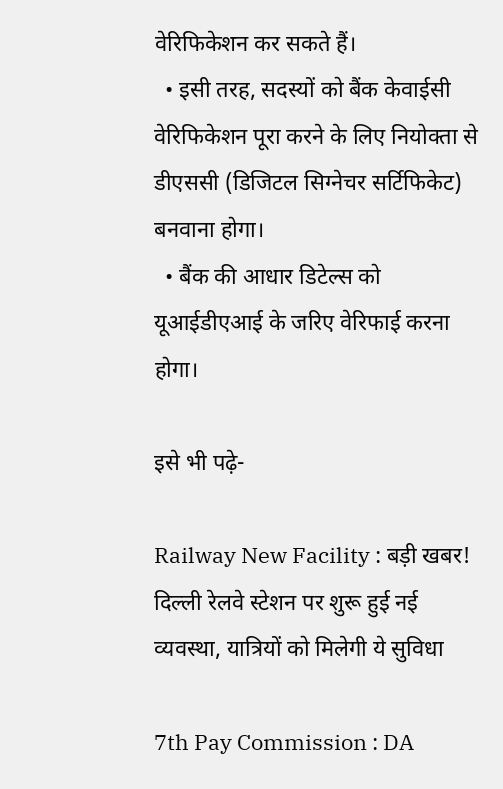वेरिफिकेशन कर सकते हैं।
  • इसी तरह, सदस्यों को बैंक केवाईसी वेरिफिकेशन पूरा करने के लिए नियोक्ता से डीएससी (डिजिटल सिग्नेचर सर्टिफिकेट) बनवाना होगा।
  • बैंक की आधार डिटेल्स को यूआईडीएआई के जरिए वेरिफाई करना होगा।

इसे भी पढ़े-

Railway New Facility : बड़ी खबर! दिल्ली रेलवे स्टेशन पर शुरू हुई नई व्यवस्था, यात्रियों को मिलेगी ये सुविधा

7th Pay Commission : DA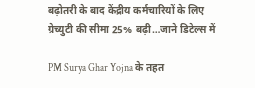बढ़ोतरी के बाद केंद्रीय कर्मचारियों के लिए ग्रेच्युटी की सीमा 25% बढ़ी…जाने डिटेल्स में

PM Surya Ghar Yojna के तहत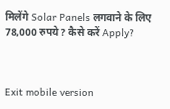मिलेंगे Solar Panels लगवाने के लिए 78,000 रुपये? कैसे करें Apply?



Exit mobile version